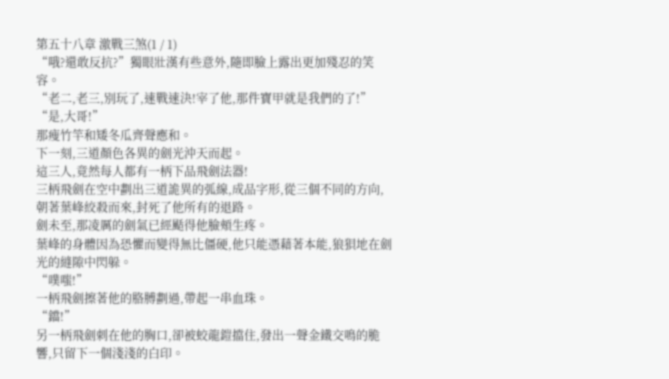第五十八章 激戰三煞(1 / 1)
“哦?還敢反抗?”獨眼壯漢有些意外,隨即臉上露出更加殘忍的笑容。
“老二,老三,別玩了,速戰速決!宰了他,那件寶甲就是我們的了!”
“是,大哥!”
那瘦竹竿和矮冬瓜齊聲應和。
下一刻,三道顏色各異的劍光沖天而起。
這三人,竟然每人都有一柄下品飛劍法器!
三柄飛劍在空中劃出三道詭異的弧線,成品字形,從三個不同的方向,朝著葉峰絞殺而來,封死了他所有的退路。
劍未至,那凌厲的劍氣已經颳得他臉頰生疼。
葉峰的身體因為恐懼而變得無比僵硬,他只能憑藉著本能,狼狽地在劍光的縫隙中閃躲。
“噗嗤!”
一柄飛劍擦著他的胳膊劃過,帶起一串血珠。
“鐺!”
另一柄飛劍刺在他的胸口,卻被蛟龍鎧擋住,發出一聲金鐵交鳴的脆響,只留下一個淺淺的白印。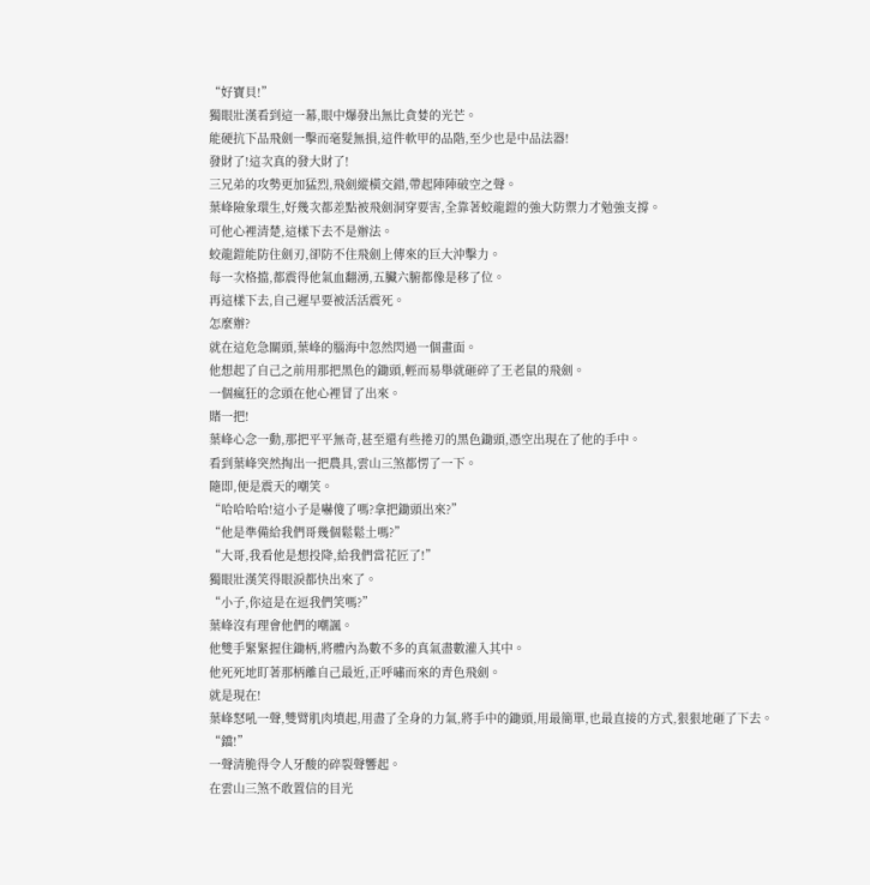“好寶貝!”
獨眼壯漢看到這一幕,眼中爆發出無比貪婪的光芒。
能硬抗下品飛劍一擊而毫髮無損,這件軟甲的品階,至少也是中品法器!
發財了!這次真的發大財了!
三兄弟的攻勢更加猛烈,飛劍縱橫交錯,帶起陣陣破空之聲。
葉峰險象環生,好幾次都差點被飛劍洞穿要害,全靠著蛟龍鎧的強大防禦力才勉強支撐。
可他心裡清楚,這樣下去不是辦法。
蛟龍鎧能防住劍刃,卻防不住飛劍上傳來的巨大沖擊力。
每一次格擋,都震得他氣血翻湧,五臟六腑都像是移了位。
再這樣下去,自己遲早要被活活震死。
怎麼辦?
就在這危急關頭,葉峰的腦海中忽然閃過一個畫面。
他想起了自己之前用那把黑色的鋤頭,輕而易舉就砸碎了王老鼠的飛劍。
一個瘋狂的念頭在他心裡冒了出來。
賭一把!
葉峰心念一動,那把平平無奇,甚至還有些捲刃的黑色鋤頭,憑空出現在了他的手中。
看到葉峰突然掏出一把農具,雲山三煞都愣了一下。
隨即,便是震天的嘲笑。
“哈哈哈哈!這小子是嚇傻了嗎?拿把鋤頭出來?”
“他是準備給我們哥幾個鬆鬆土嗎?”
“大哥,我看他是想投降,給我們當花匠了!”
獨眼壯漢笑得眼淚都快出來了。
“小子,你這是在逗我們笑嗎?”
葉峰沒有理會他們的嘲諷。
他雙手緊緊握住鋤柄,將體內為數不多的真氣盡數灌入其中。
他死死地盯著那柄離自己最近,正呼嘯而來的青色飛劍。
就是現在!
葉峰怒吼一聲,雙臂肌肉墳起,用盡了全身的力氣,將手中的鋤頭,用最簡單,也最直接的方式,狠狠地砸了下去。
“鐺!”
一聲清脆得令人牙酸的碎裂聲響起。
在雲山三煞不敢置信的目光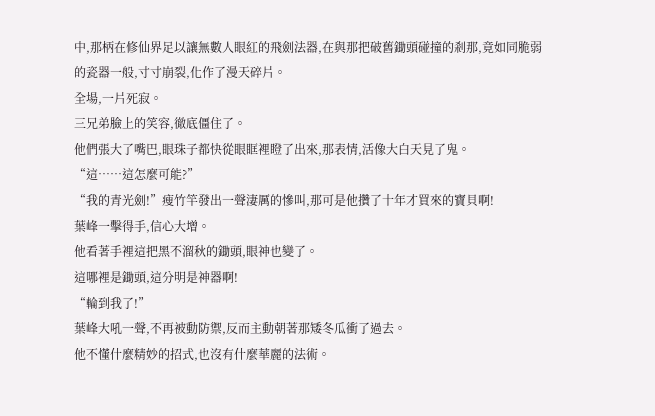中,那柄在修仙界足以讓無數人眼紅的飛劍法器,在與那把破舊鋤頭碰撞的剎那,竟如同脆弱的瓷器一般,寸寸崩裂,化作了漫天碎片。
全場,一片死寂。
三兄弟臉上的笑容,徹底僵住了。
他們張大了嘴巴,眼珠子都快從眼眶裡瞪了出來,那表情,活像大白天見了鬼。
“這……這怎麼可能?”
“我的青光劍!”瘦竹竿發出一聲淒厲的慘叫,那可是他攢了十年才買來的寶貝啊!
葉峰一擊得手,信心大增。
他看著手裡這把黑不溜秋的鋤頭,眼神也變了。
這哪裡是鋤頭,這分明是神器啊!
“輪到我了!”
葉峰大吼一聲,不再被動防禦,反而主動朝著那矮冬瓜衝了過去。
他不懂什麼精妙的招式,也沒有什麼華麗的法術。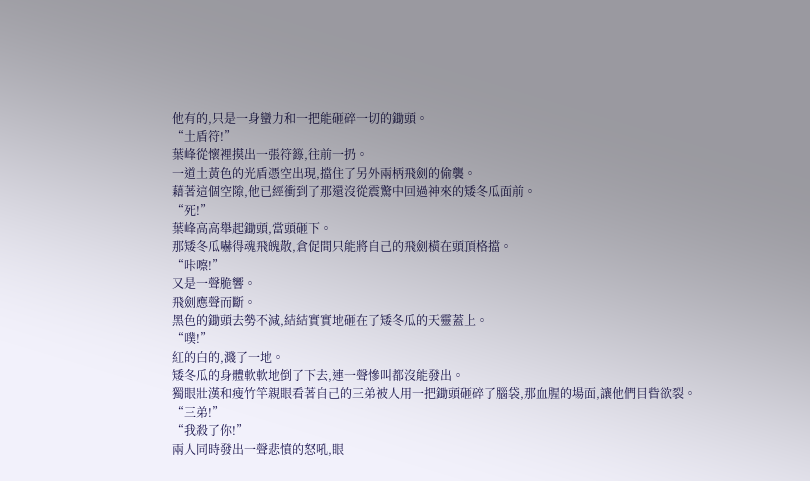他有的,只是一身蠻力和一把能砸碎一切的鋤頭。
“土盾符!”
葉峰從懷裡摸出一張符籙,往前一扔。
一道土黃色的光盾憑空出現,擋住了另外兩柄飛劍的偷襲。
藉著這個空隙,他已經衝到了那還沒從震驚中回過神來的矮冬瓜面前。
“死!”
葉峰高高舉起鋤頭,當頭砸下。
那矮冬瓜嚇得魂飛魄散,倉促間只能將自己的飛劍橫在頭頂格擋。
“咔嚓!”
又是一聲脆響。
飛劍應聲而斷。
黑色的鋤頭去勢不減,結結實實地砸在了矮冬瓜的天靈蓋上。
“噗!”
紅的白的,濺了一地。
矮冬瓜的身體軟軟地倒了下去,連一聲慘叫都沒能發出。
獨眼壯漢和瘦竹竿親眼看著自己的三弟被人用一把鋤頭砸碎了腦袋,那血腥的場面,讓他們目眥欲裂。
“三弟!”
“我殺了你!”
兩人同時發出一聲悲憤的怒吼,眼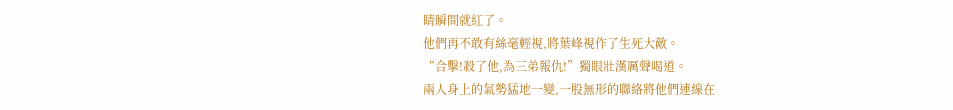睛瞬間就紅了。
他們再不敢有絲毫輕視,將葉峰視作了生死大敵。
“合擊!殺了他,為三弟報仇!”獨眼壯漢厲聲喝道。
兩人身上的氣勢猛地一變,一股無形的聯絡將他們連線在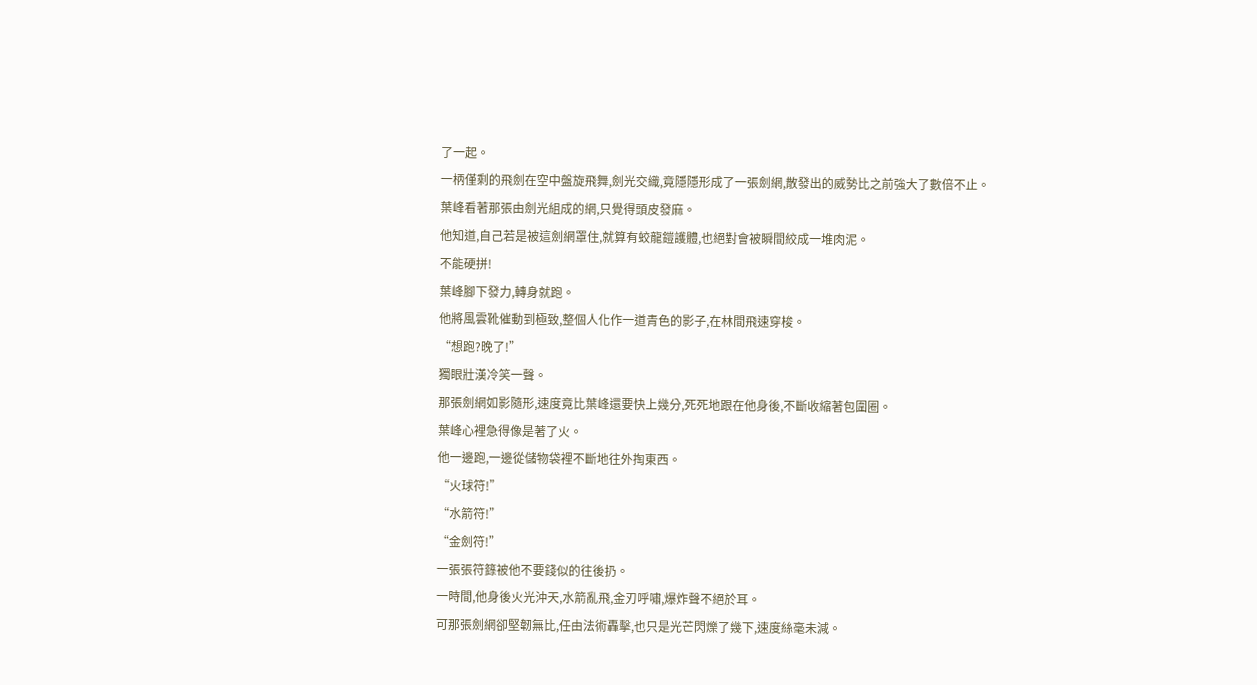了一起。
一柄僅剩的飛劍在空中盤旋飛舞,劍光交織,竟隱隱形成了一張劍網,散發出的威勢比之前強大了數倍不止。
葉峰看著那張由劍光組成的網,只覺得頭皮發麻。
他知道,自己若是被這劍網罩住,就算有蛟龍鎧護體,也絕對會被瞬間絞成一堆肉泥。
不能硬拼!
葉峰腳下發力,轉身就跑。
他將風雲靴催動到極致,整個人化作一道青色的影子,在林間飛速穿梭。
“想跑?晚了!”
獨眼壯漢冷笑一聲。
那張劍網如影隨形,速度竟比葉峰還要快上幾分,死死地跟在他身後,不斷收縮著包圍圈。
葉峰心裡急得像是著了火。
他一邊跑,一邊從儲物袋裡不斷地往外掏東西。
“火球符!”
“水箭符!”
“金劍符!”
一張張符籙被他不要錢似的往後扔。
一時間,他身後火光沖天,水箭亂飛,金刃呼嘯,爆炸聲不絕於耳。
可那張劍網卻堅韌無比,任由法術轟擊,也只是光芒閃爍了幾下,速度絲毫未減。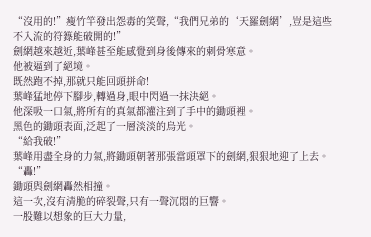“沒用的!”瘦竹竿發出怨毒的笑聲,“我們兄弟的‘天羅劍網’,豈是這些不入流的符籙能破開的!”
劍網越來越近,葉峰甚至能感覺到身後傳來的刺骨寒意。
他被逼到了絕境。
既然跑不掉,那就只能回頭拼命!
葉峰猛地停下腳步,轉過身,眼中閃過一抹決絕。
他深吸一口氣,將所有的真氣都灌注到了手中的鋤頭裡。
黑色的鋤頭表面,泛起了一層淡淡的烏光。
“給我破!”
葉峰用盡全身的力氣,將鋤頭朝著那張當頭罩下的劍網,狠狠地迎了上去。
“轟!”
鋤頭與劍網轟然相撞。
這一次,沒有清脆的碎裂聲,只有一聲沉悶的巨響。
一股難以想象的巨大力量,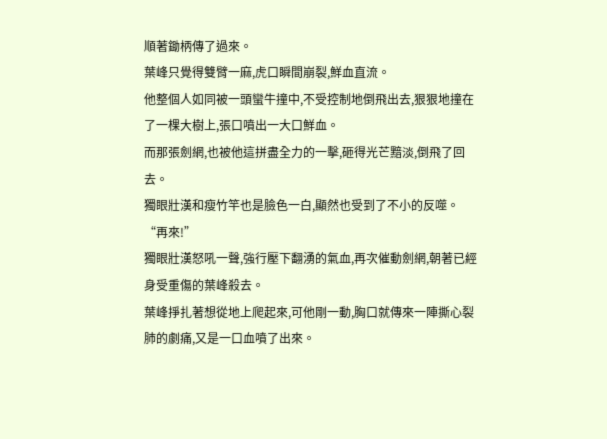順著鋤柄傳了過來。
葉峰只覺得雙臂一麻,虎口瞬間崩裂,鮮血直流。
他整個人如同被一頭蠻牛撞中,不受控制地倒飛出去,狠狠地撞在了一棵大樹上,張口噴出一大口鮮血。
而那張劍網,也被他這拼盡全力的一擊,砸得光芒黯淡,倒飛了回去。
獨眼壯漢和瘦竹竿也是臉色一白,顯然也受到了不小的反噬。
“再來!”
獨眼壯漢怒吼一聲,強行壓下翻湧的氣血,再次催動劍網,朝著已經身受重傷的葉峰殺去。
葉峰掙扎著想從地上爬起來,可他剛一動,胸口就傳來一陣撕心裂肺的劇痛,又是一口血噴了出來。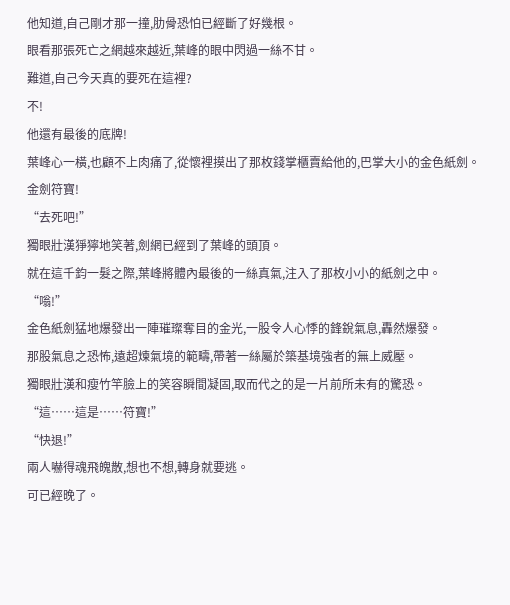他知道,自己剛才那一撞,肋骨恐怕已經斷了好幾根。
眼看那張死亡之網越來越近,葉峰的眼中閃過一絲不甘。
難道,自己今天真的要死在這裡?
不!
他還有最後的底牌!
葉峰心一橫,也顧不上肉痛了,從懷裡摸出了那枚錢掌櫃賣給他的,巴掌大小的金色紙劍。
金劍符寶!
“去死吧!”
獨眼壯漢猙獰地笑著,劍網已經到了葉峰的頭頂。
就在這千鈞一髮之際,葉峰將體內最後的一絲真氣,注入了那枚小小的紙劍之中。
“嗡!”
金色紙劍猛地爆發出一陣璀璨奪目的金光,一股令人心悸的鋒銳氣息,轟然爆發。
那股氣息之恐怖,遠超煉氣境的範疇,帶著一絲屬於築基境強者的無上威壓。
獨眼壯漢和瘦竹竿臉上的笑容瞬間凝固,取而代之的是一片前所未有的驚恐。
“這……這是……符寶!”
“快退!”
兩人嚇得魂飛魄散,想也不想,轉身就要逃。
可已經晚了。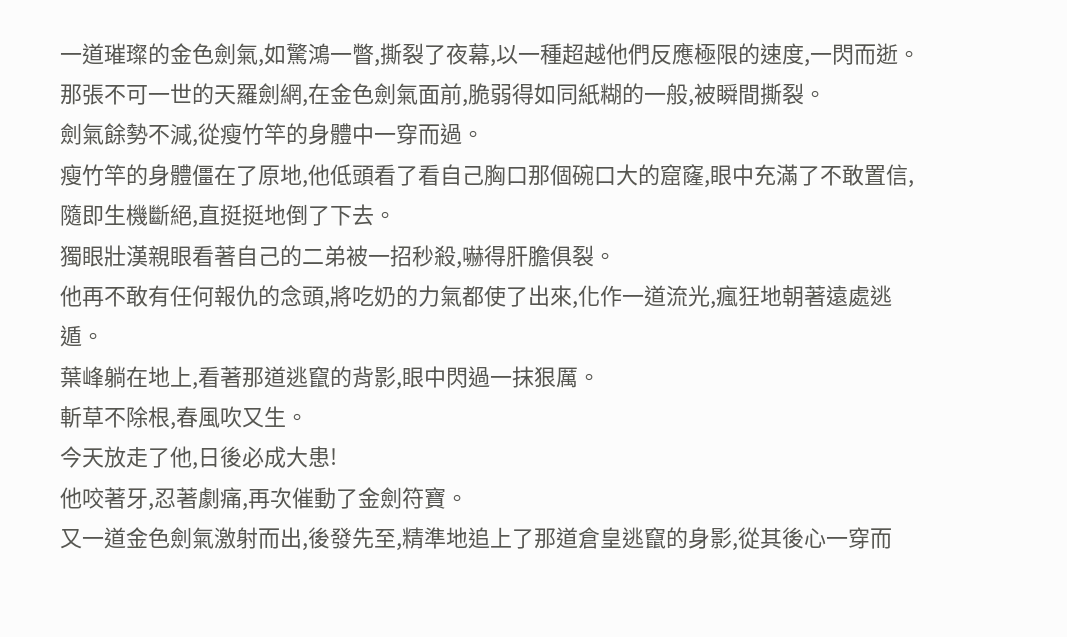一道璀璨的金色劍氣,如驚鴻一瞥,撕裂了夜幕,以一種超越他們反應極限的速度,一閃而逝。
那張不可一世的天羅劍網,在金色劍氣面前,脆弱得如同紙糊的一般,被瞬間撕裂。
劍氣餘勢不減,從瘦竹竿的身體中一穿而過。
瘦竹竿的身體僵在了原地,他低頭看了看自己胸口那個碗口大的窟窿,眼中充滿了不敢置信,隨即生機斷絕,直挺挺地倒了下去。
獨眼壯漢親眼看著自己的二弟被一招秒殺,嚇得肝膽俱裂。
他再不敢有任何報仇的念頭,將吃奶的力氣都使了出來,化作一道流光,瘋狂地朝著遠處逃遁。
葉峰躺在地上,看著那道逃竄的背影,眼中閃過一抹狠厲。
斬草不除根,春風吹又生。
今天放走了他,日後必成大患!
他咬著牙,忍著劇痛,再次催動了金劍符寶。
又一道金色劍氣激射而出,後發先至,精準地追上了那道倉皇逃竄的身影,從其後心一穿而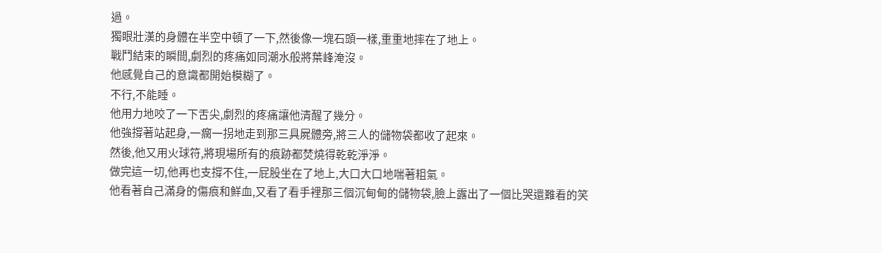過。
獨眼壯漢的身體在半空中頓了一下,然後像一塊石頭一樣,重重地摔在了地上。
戰鬥結束的瞬間,劇烈的疼痛如同潮水般將葉峰淹沒。
他感覺自己的意識都開始模糊了。
不行,不能睡。
他用力地咬了一下舌尖,劇烈的疼痛讓他清醒了幾分。
他強撐著站起身,一瘸一拐地走到那三具屍體旁,將三人的儲物袋都收了起來。
然後,他又用火球符,將現場所有的痕跡都焚燒得乾乾淨淨。
做完這一切,他再也支撐不住,一屁股坐在了地上,大口大口地喘著粗氣。
他看著自己滿身的傷痕和鮮血,又看了看手裡那三個沉甸甸的儲物袋,臉上露出了一個比哭還難看的笑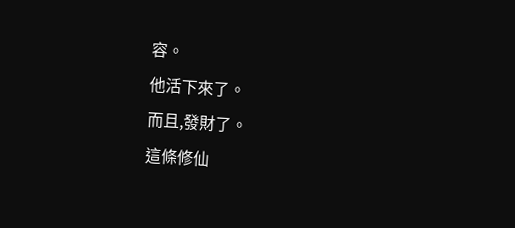容。
他活下來了。
而且,發財了。
這條修仙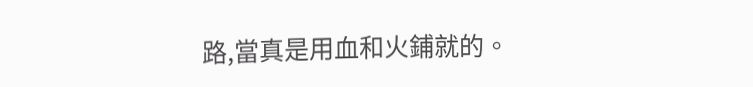路,當真是用血和火鋪就的。